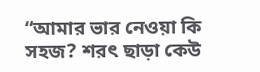“আমার ভার নেওয়া কি সহজ? শরৎ ছাড়া কেউ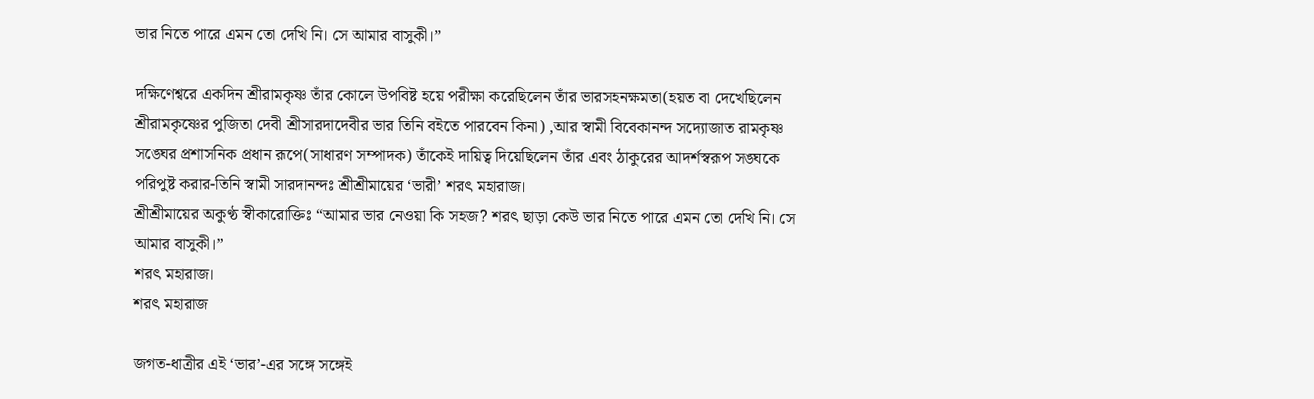ভার নিতে পারে এমন তো দেখি নি। সে আমার বাসুকী।”

দক্ষিণেশ্বরে একদিন শ্রীরামকৃষ্ণ তাঁর কোলে উপবিষ্ট হয়ে পরীক্ষা করেছিলেন তাঁর ভারসহনক্ষমতা(হয়ত বা দেখেছিলেন শ্রীরামকৃষ্ণের পুজিতা দেবী শ্রীসারদাদেবীর ভার তিনি বইতে পারবেন কিনা) ,আর স্বামী বিবেকানন্দ সদ্যোজাত রামকৃষ্ণ সঙ্ঘের প্রশাসনিক প্রধান রূপে(সাধারণ সম্পাদক) তাঁকেই দায়িত্ব দিয়েছিলেন তাঁর এবং ঠাকুরের আদর্শস্বরূপ সঙ্ঘকে পরিপুষ্ট করার-তিনি স্বামী সারদানন্দঃ শ্রীশ্রীমায়ের ‘ভারী’ শরৎ মহারাজ।
শ্রীশ্রীমায়ের অকুণ্ঠ স্বীকারোক্তিঃ “আমার ভার নেওয়া কি সহজ? শরৎ ছাড়া কেউ ভার নিতে পারে এমন তো দেখি নি। সে আমার বাসুকী।”
শরৎ মহারাজ।
শরৎ মহারাজ

জগত-ধাত্রীর এই ‘ভার’-এর সঙ্গে সঙ্গেই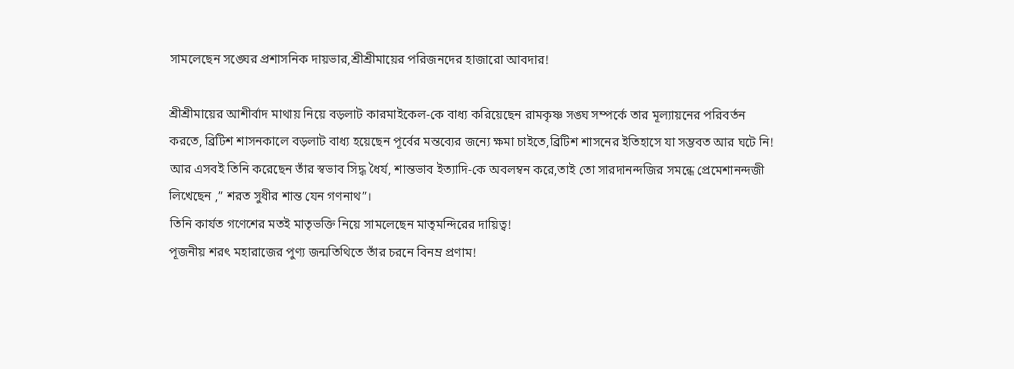সামলেছেন সঙ্ঘের প্রশাসনিক দায়ভার,শ্রীশ্রীমায়ের পরিজনদের হাজারো আবদার!

শ্রীশ্রীমায়ের আশীর্বাদ মাথায় নিয়ে বড়লাট কারমাইকেল-কে বাধ্য করিয়েছেন রামকৃষ্ণ সঙ্ঘ সম্পর্কে তার মূল্যায়নের পরিবর্তন করতে, ব্রিটিশ শাসনকালে বড়লাট বাধ্য হয়েছেন পূর্বের মন্তব্যের জন্যে ক্ষমা চাইতে,ব্রিটিশ শাসনের ইতিহাসে যা সম্ভবত আর ঘটে নি!
আর এসবই তিনি করেছেন তাঁর স্বভাব সিদ্ধ ধৈর্য, শান্তভাব ইত্যাদি-কে অবলম্বন করে,তাই তো সারদানন্দজির সমন্ধে প্রেমেশানন্দজী লিখেছেন ,” শরত সুধীর শান্ত যেন গণনাথ”।
তিনি কার্যত গণেশের মতই মাতৃভক্তি নিয়ে সামলেছেন মাতৃমন্দিরের দায়িত্ব!
পূজনীয় শরৎ মহারাজের পুণ্য জন্মতিথিতে তাঁর চরনে বিনম্র প্রণাম!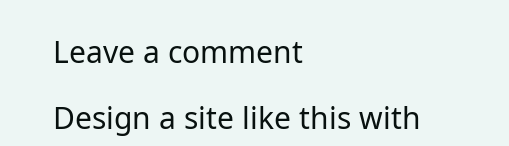Leave a comment

Design a site like this with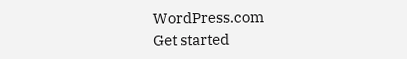WordPress.com
Get started